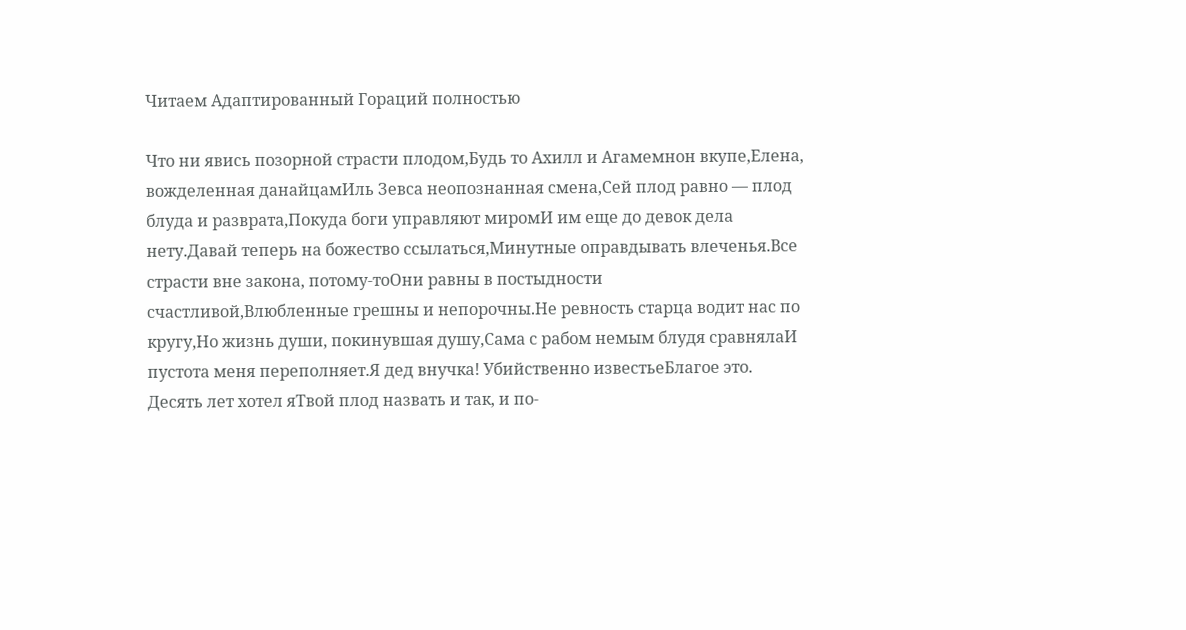Читаем Адаптированный Гораций полностью

Что ни явись позорной страсти плодом,Будь то Ахилл и Агамемнон вкупе,Елена, вожделенная данайцамИль Зевса неопознанная смена,Сей плод равно — плод блуда и разврата,Покуда боги управляют миромИ им еще до девок дела нету.Давай теперь на божество ссылаться,Минутные оправдывать влеченья.Все страсти вне закона, потому-тоОни равны в постыдности счастливой,Влюбленные грешны и непорочны.Не ревность старца водит нас по кругу,Но жизнь души, покинувшая душу,Сама с рабом немым блудя сравнялаИ пустота меня переполняет.Я дед внучка! Убийственно известьеБлагое это. Десять лет хотел яТвой плод назвать и так, и по-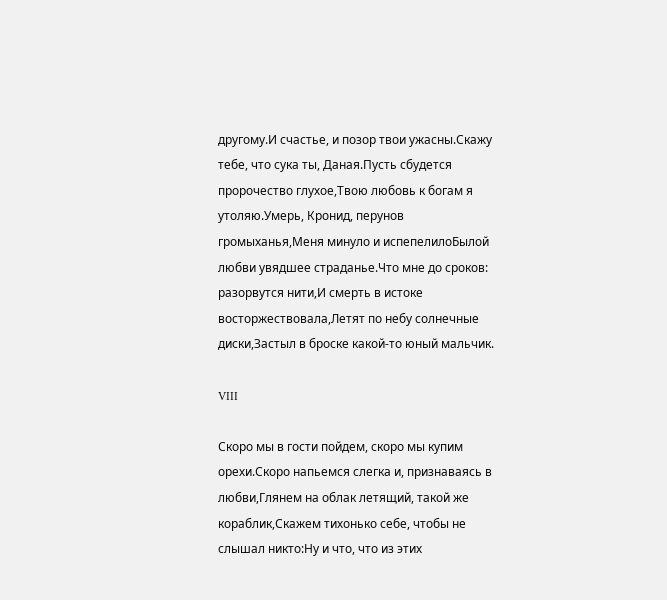другому.И счастье, и позор твои ужасны.Скажу тебе, что сука ты, Даная.Пусть сбудется пророчество глухое,Твою любовь к богам я утоляю.Умерь, Кронид, перунов громыханья,Меня минуло и испепелилоБылой любви увядшее страданье.Что мне до сроков: разорвутся нити,И смерть в истоке восторжествовала,Летят по небу солнечные диски,Застыл в броске какой-то юный мальчик.

VIII

Скоро мы в гости пойдем, скоро мы купим орехи.Скоро напьемся слегка и, признаваясь в любви,Глянем на облак летящий, такой же кораблик,Скажем тихонько себе, чтобы не слышал никто:Ну и что, что из этих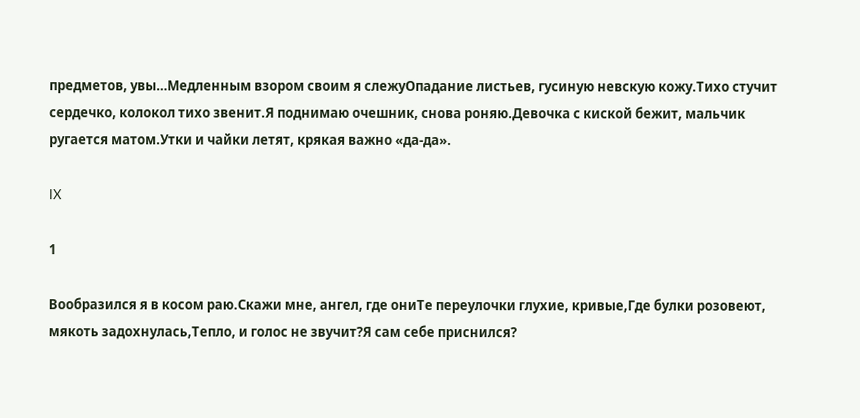предметов, увы…Медленным взором своим я слежуОпадание листьев, гусиную невскую кожу.Тихо стучит сердечко, колокол тихо звенит.Я поднимаю очешник, снова роняю.Девочка с киской бежит, мальчик ругается матом.Утки и чайки летят, крякая важно «да-да».

IX

1

Вообразился я в косом раю.Скажи мне, ангел, где ониТе переулочки глухие, кривые,Где булки розовеют, мякоть задохнулась,Тепло, и голос не звучит?Я сам себе приснился?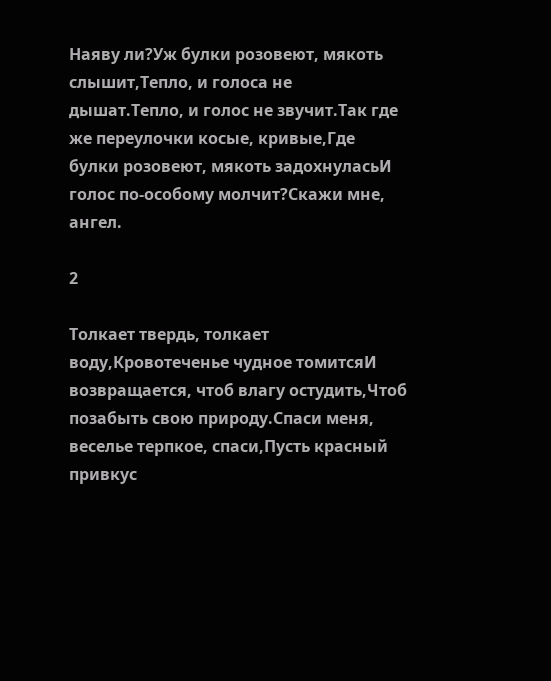Наяву ли?Уж булки розовеют, мякоть слышит,Тепло, и голоса не дышат.Тепло, и голос не звучит.Так где же переулочки косые, кривые,Где булки розовеют, мякоть задохнуласьИ голос по-особому молчит?Скажи мне, ангел.

2

Толкает твердь, толкает воду,Кровотеченье чудное томитсяИ возвращается, чтоб влагу остудить,Чтоб позабыть свою природу.Спаси меня, веселье терпкое, спаси,Пусть красный привкус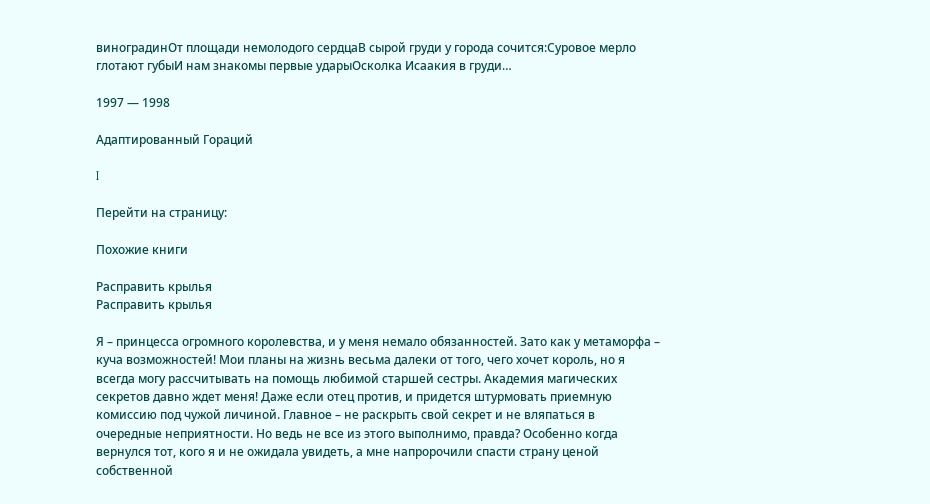виноградинОт площади немолодого сердцаВ сырой груди у города сочится:Суровое мерло глотают губыИ нам знакомы первые ударыОсколка Исаакия в груди…

1997 — 1998

Адаптированный Гораций

I

Перейти на страницу:

Похожие книги

Расправить крылья
Расправить крылья

Я – принцесса огромного королевства, и у меня немало обязанностей. Зато как у метаморфа – куча возможностей! Мои планы на жизнь весьма далеки от того, чего хочет король, но я всегда могу рассчитывать на помощь любимой старшей сестры. Академия магических секретов давно ждет меня! Даже если отец против, и придется штурмовать приемную комиссию под чужой личиной. Главное – не раскрыть свой секрет и не вляпаться в очередные неприятности. Но ведь не все из этого выполнимо, правда? Особенно когда вернулся тот, кого я и не ожидала увидеть, а мне напророчили спасти страну ценой собственной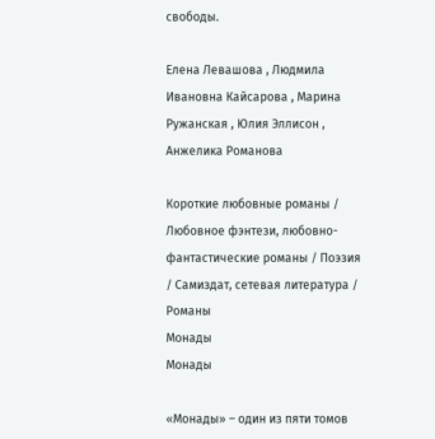свободы.

Елена Левашова , Людмила Ивановна Кайсарова , Марина Ружанская , Юлия Эллисон , Анжелика Романова

Короткие любовные романы / Любовное фэнтези, любовно-фантастические романы / Поэзия / Самиздат, сетевая литература / Романы
Монады
Монады

«Монады» – один из пяти томов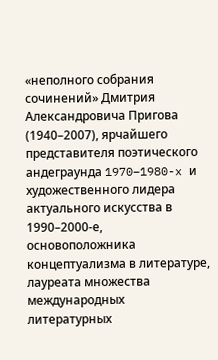«неполного собрания сочинений» Дмитрия Александровича Пригова (1940–2007), ярчайшего представителя поэтического андеграунда 1970–1980-x и художественного лидера актуального искусства в 1990–2000-е, основоположника концептуализма в литературе, лауреата множества международных литературных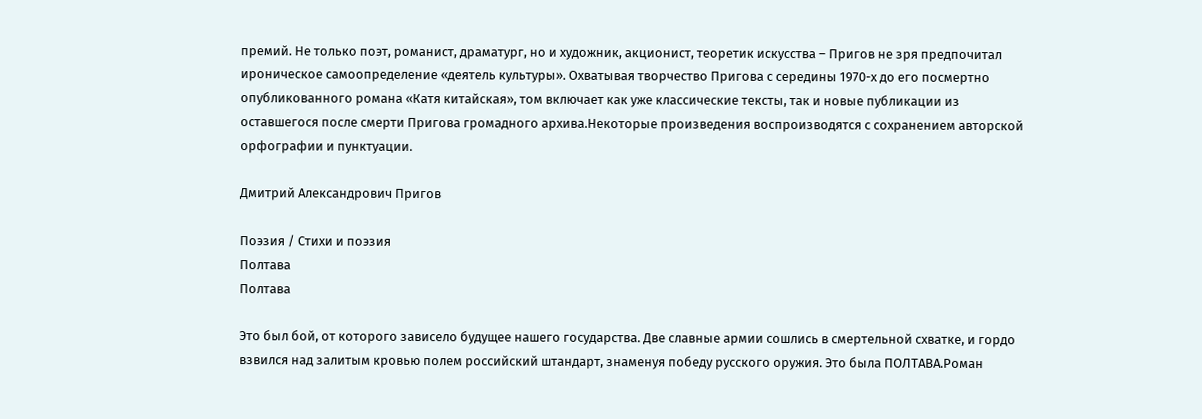премий. Не только поэт, романист, драматург, но и художник, акционист, теоретик искусства – Пригов не зря предпочитал ироническое самоопределение «деятель культуры». Охватывая творчество Пригова с середины 1970-х до его посмертно опубликованного романа «Катя китайская», том включает как уже классические тексты, так и новые публикации из оставшегося после смерти Пригова громадного архива.Некоторые произведения воспроизводятся с сохранением авторской орфографии и пунктуации.

Дмитрий Александрович Пригов

Поэзия / Стихи и поэзия
Полтава
Полтава

Это был бой, от которого зависело будущее нашего государства. Две славные армии сошлись в смертельной схватке, и гордо взвился над залитым кровью полем российский штандарт, знаменуя победу русского оружия. Это была ПОЛТАВА.Роман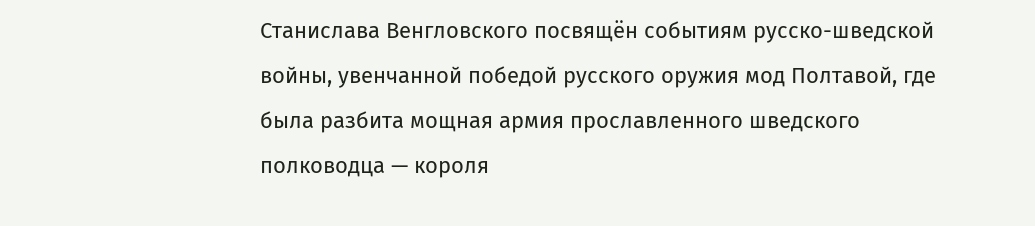Станислава Венгловского посвящён событиям русско-шведской войны, увенчанной победой русского оружия мод Полтавой, где была разбита мощная армия прославленного шведского полководца — короля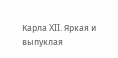Карла XII. Яркая и выпуклая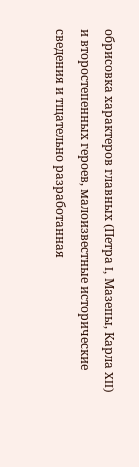обрисовка характеров главных (Петра I, Мазепы, Карла XII) и второстепенных героев, малоизвестные исторические сведения и тщательно разработанная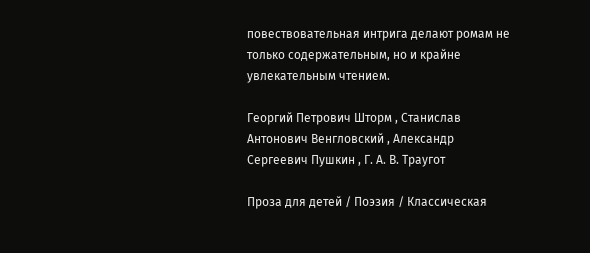повествовательная интрига делают ромам не только содержательным, но и крайне увлекательным чтением.

Георгий Петрович Шторм , Станислав Антонович Венгловский , Александр Сергеевич Пушкин , Г. А. В. Траугот

Проза для детей / Поэзия / Классическая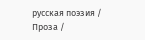русская поэзия / Проза /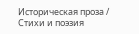Историческая проза / Стихи и поэзия